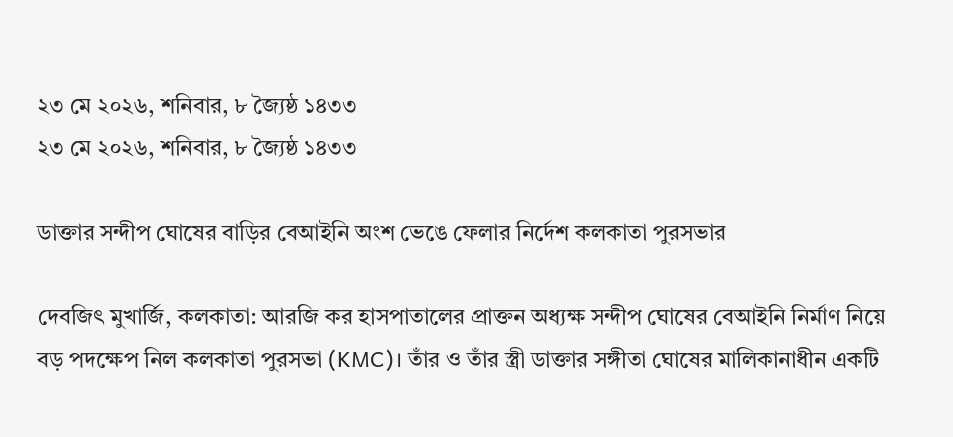২৩ মে ২০২৬, শনিবার, ৮ জ্যৈষ্ঠ ১৪৩৩
২৩ মে ২০২৬, শনিবার, ৮ জ্যৈষ্ঠ ১৪৩৩

ডাক্তার সন্দীপ ঘোষের বাড়ির বেআইনি অংশ ভেঙে ফেলার নির্দেশ কলকাতা পুরসভার

দেবজিৎ মুখার্জি, কলকাতা: আরজি কর হাসপাতালের প্রাক্তন অধ্যক্ষ সন্দীপ ঘোষের বেআইনি নির্মাণ নিয়ে বড় পদক্ষেপ নিল কলকাতা পুরসভা (KMC)। তাঁর ও তাঁর স্ত্রী ডাক্তার সঙ্গীতা ঘোষের মালিকানাধীন একটি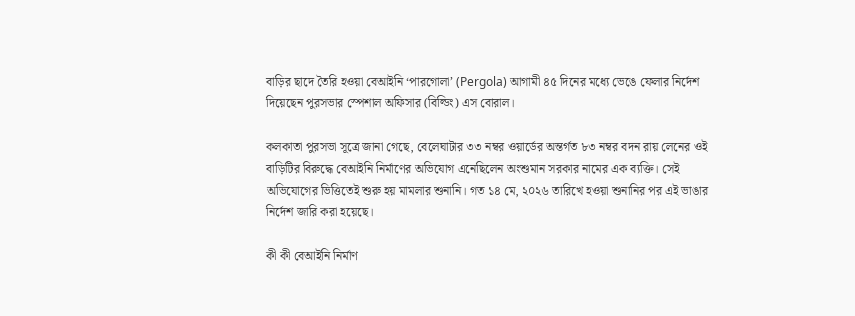বাড়ির ছাদে তৈরি হওয়া বেআইনি ‘পারগোলা’ (Pergola) আগামী ৪৫ দিনের মধ্যে ভেঙে ফেলার নির্দেশ দিয়েছেন পুরসভার স্পেশাল অফিসার (বিল্ডিং) এস বোরাল।

কলকাতা পুরসভা সূত্রে জানা গেছে, বেলেঘাটার ৩৩ নম্বর ওয়ার্ডের অন্তর্গত ৮৩ নম্বর বদন রায় লেনের ওই বাড়িটির বিরুদ্ধে বেআইনি নির্মাণের অভিযোগ এনেছিলেন অংশুমান সরকার নামের এক ব্যক্তি। সেই অভিযোগের ভিত্তিতেই শুরু হয় মামলার শুনানি। গত ১৪ মে, ২০২৬ তারিখে হওয়া শুনানির পর এই ভাঙার নির্দেশ জারি করা হয়েছে।

কী কী বেআইনি নির্মাণ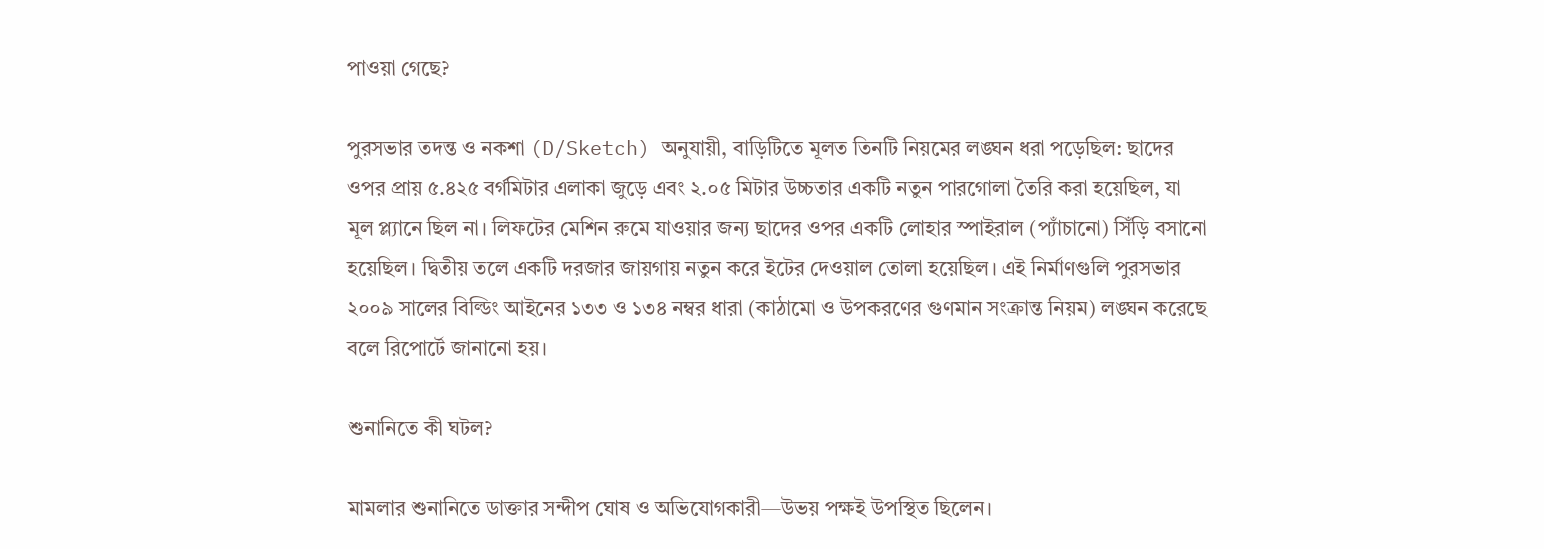পাওয়া গেছে?

পুরসভার তদন্ত ও নকশা (D/Sketch) অনুযায়ী, বাড়িটিতে মূলত তিনটি নিয়মের লঙ্ঘন ধরা পড়েছিল: ছাদের ওপর প্রায় ৫.৪২৫ বর্গমিটার এলাকা জুড়ে এবং ২.০৫ মিটার উচ্চতার একটি নতুন পারগোলা তৈরি করা হয়েছিল, যা মূল প্ল্যানে ছিল না। লিফটের মেশিন রুমে যাওয়ার জন্য ছাদের ওপর একটি লোহার স্পাইরাল (প্যাঁচানো) সিঁড়ি বসানো হয়েছিল। দ্বিতীয় তলে একটি দরজার জায়গায় নতুন করে ইটের দেওয়াল তোলা হয়েছিল। এই নির্মাণগুলি পুরসভার ২০০৯ সালের বিল্ডিং আইনের ১৩৩ ও ১৩৪ নম্বর ধারা (কাঠামো ও উপকরণের গুণমান সংক্রান্ত নিয়ম) লঙ্ঘন করেছে বলে রিপোর্টে জানানো হয়।

শুনানিতে কী ঘটল?

মামলার শুনানিতে ডাক্তার সন্দীপ ঘোষ ও অভিযোগকারী—উভয় পক্ষই উপস্থিত ছিলেন।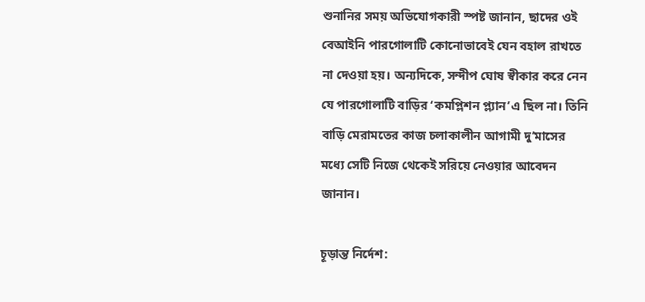শুনানির সময় অভিযোগকারী স্পষ্ট জানান, ছাদের ওই বেআইনি পারগোলাটি কোনোভাবেই যেন বহাল রাখতে না দেওয়া হয়। অন্যদিকে, সন্দীপ ঘোষ স্বীকার করে নেন যে পারগোলাটি বাড়ির ‘কমপ্লিশন প্ল্যান’এ ছিল না। তিনি বাড়ি মেরামতের কাজ চলাকালীন আগামী দু’মাসের মধ্যে সেটি নিজে থেকেই সরিয়ে নেওয়ার আবেদন জানান।

চূড়ান্ত নির্দেশ: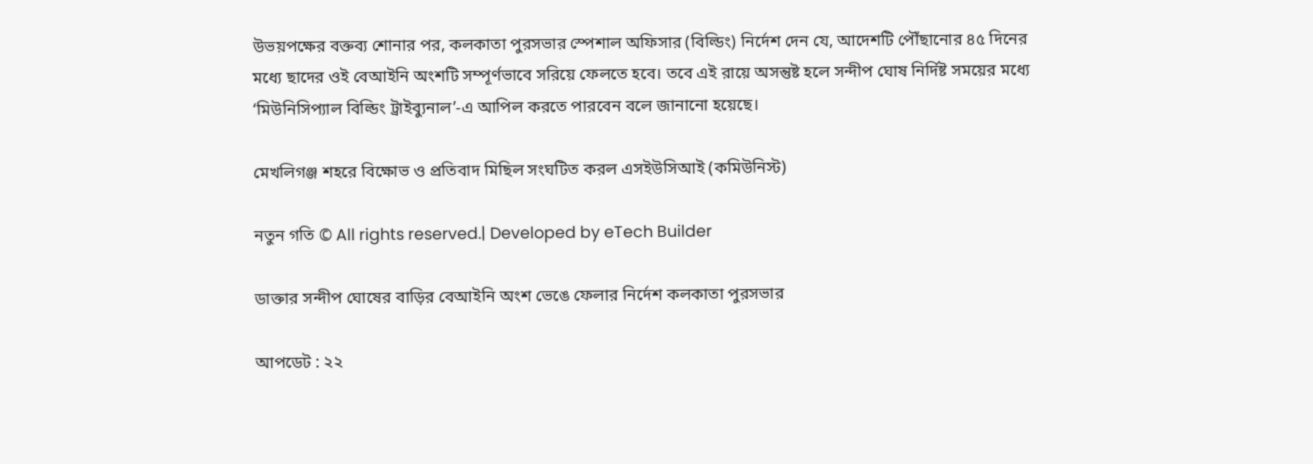উভয়পক্ষের বক্তব্য শোনার পর, কলকাতা পুরসভার স্পেশাল অফিসার (বিল্ডিং) নির্দেশ দেন যে, আদেশটি পৌঁছানোর ৪৫ দিনের মধ্যে ছাদের ওই বেআইনি অংশটি সম্পূর্ণভাবে সরিয়ে ফেলতে হবে। তবে এই রায়ে অসন্তুষ্ট হলে সন্দীপ ঘোষ নির্দিষ্ট সময়ের মধ্যে ‘মিউনিসিপ্যাল বিল্ডিং ট্রাইব্যুনাল’-এ আপিল করতে পারবেন বলে জানানো হয়েছে।

মেখলিগঞ্জ শহরে বিক্ষোভ ও প্রতিবাদ মিছিল সংঘটিত করল এসইউসিআই (কমিউনিস্ট)

নতুন গতি © All rights reserved.| Developed by eTech Builder

ডাক্তার সন্দীপ ঘোষের বাড়ির বেআইনি অংশ ভেঙে ফেলার নির্দেশ কলকাতা পুরসভার

আপডেট : ২২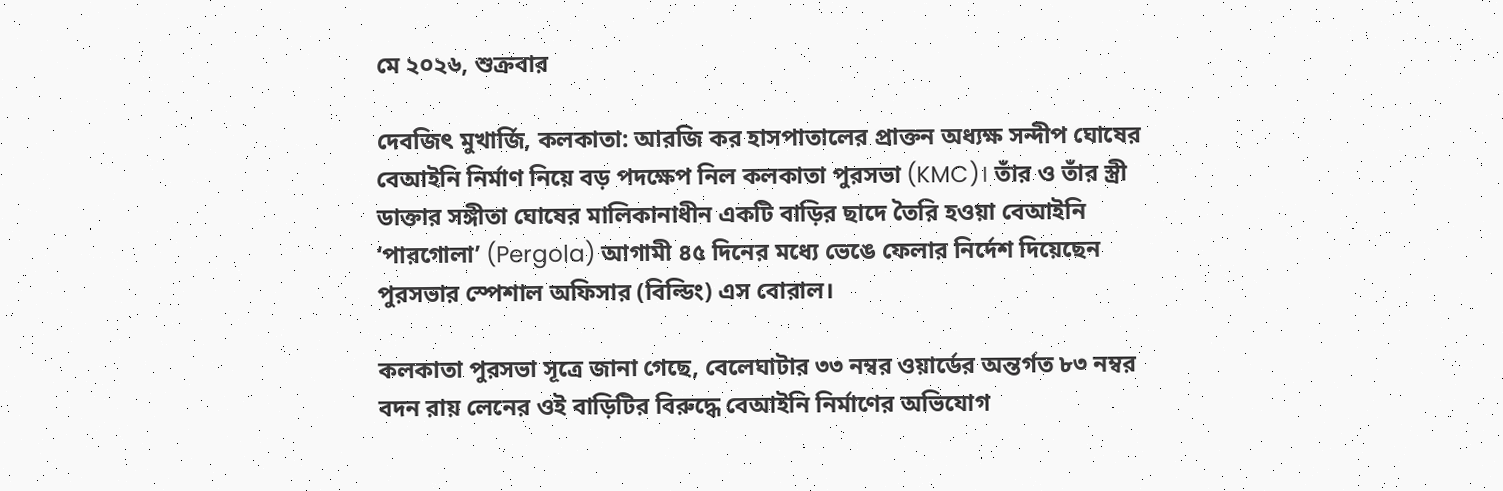মে ২০২৬, শুক্রবার

দেবজিৎ মুখার্জি, কলকাতা: আরজি কর হাসপাতালের প্রাক্তন অধ্যক্ষ সন্দীপ ঘোষের বেআইনি নির্মাণ নিয়ে বড় পদক্ষেপ নিল কলকাতা পুরসভা (KMC)। তাঁর ও তাঁর স্ত্রী ডাক্তার সঙ্গীতা ঘোষের মালিকানাধীন একটি বাড়ির ছাদে তৈরি হওয়া বেআইনি ‘পারগোলা’ (Pergola) আগামী ৪৫ দিনের মধ্যে ভেঙে ফেলার নির্দেশ দিয়েছেন পুরসভার স্পেশাল অফিসার (বিল্ডিং) এস বোরাল।

কলকাতা পুরসভা সূত্রে জানা গেছে, বেলেঘাটার ৩৩ নম্বর ওয়ার্ডের অন্তর্গত ৮৩ নম্বর বদন রায় লেনের ওই বাড়িটির বিরুদ্ধে বেআইনি নির্মাণের অভিযোগ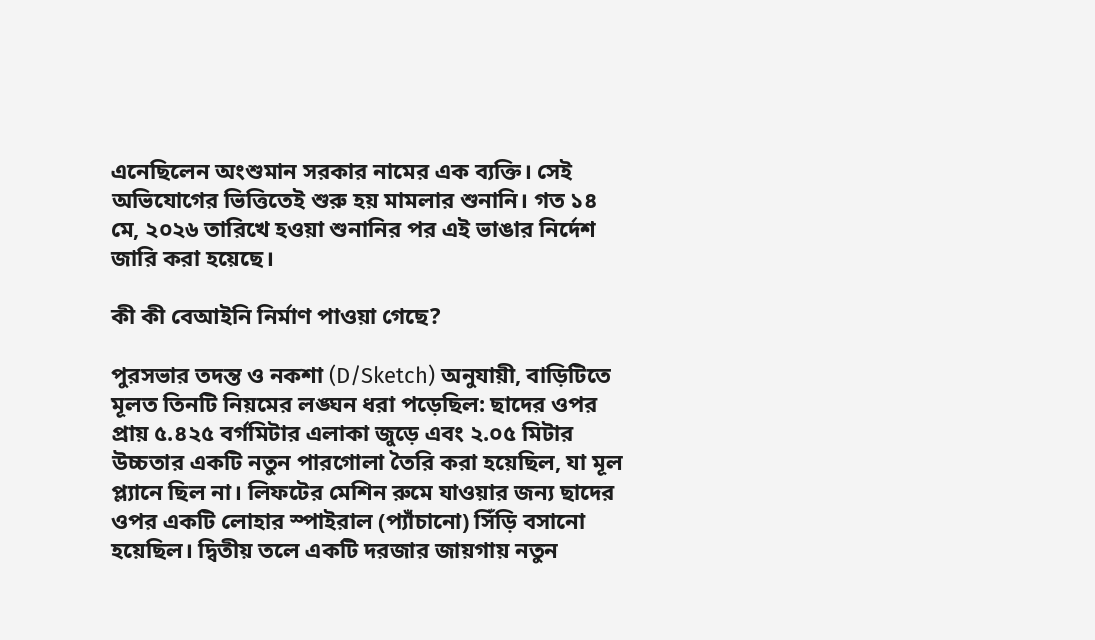এনেছিলেন অংশুমান সরকার নামের এক ব্যক্তি। সেই অভিযোগের ভিত্তিতেই শুরু হয় মামলার শুনানি। গত ১৪ মে, ২০২৬ তারিখে হওয়া শুনানির পর এই ভাঙার নির্দেশ জারি করা হয়েছে।

কী কী বেআইনি নির্মাণ পাওয়া গেছে?

পুরসভার তদন্ত ও নকশা (D/Sketch) অনুযায়ী, বাড়িটিতে মূলত তিনটি নিয়মের লঙ্ঘন ধরা পড়েছিল: ছাদের ওপর প্রায় ৫.৪২৫ বর্গমিটার এলাকা জুড়ে এবং ২.০৫ মিটার উচ্চতার একটি নতুন পারগোলা তৈরি করা হয়েছিল, যা মূল প্ল্যানে ছিল না। লিফটের মেশিন রুমে যাওয়ার জন্য ছাদের ওপর একটি লোহার স্পাইরাল (প্যাঁচানো) সিঁড়ি বসানো হয়েছিল। দ্বিতীয় তলে একটি দরজার জায়গায় নতুন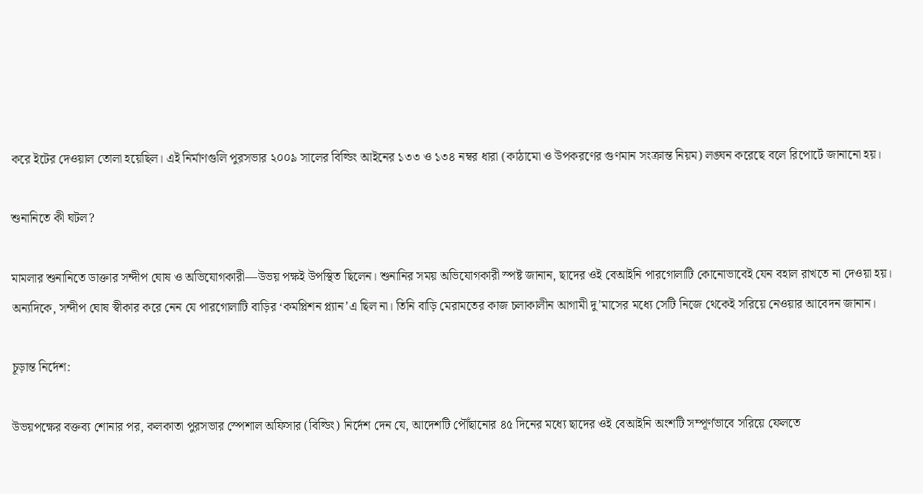করে ইটের দেওয়াল তোলা হয়েছিল। এই নির্মাণগুলি পুরসভার ২০০৯ সালের বিল্ডিং আইনের ১৩৩ ও ১৩৪ নম্বর ধারা (কাঠামো ও উপকরণের গুণমান সংক্রান্ত নিয়ম) লঙ্ঘন করেছে বলে রিপোর্টে জানানো হয়।

শুনানিতে কী ঘটল?

মামলার শুনানিতে ডাক্তার সন্দীপ ঘোষ ও অভিযোগকারী—উভয় পক্ষই উপস্থিত ছিলেন। শুনানির সময় অভিযোগকারী স্পষ্ট জানান, ছাদের ওই বেআইনি পারগোলাটি কোনোভাবেই যেন বহাল রাখতে না দেওয়া হয়। অন্যদিকে, সন্দীপ ঘোষ স্বীকার করে নেন যে পারগোলাটি বাড়ির ‘কমপ্লিশন প্ল্যান’এ ছিল না। তিনি বাড়ি মেরামতের কাজ চলাকালীন আগামী দু’মাসের মধ্যে সেটি নিজে থেকেই সরিয়ে নেওয়ার আবেদন জানান।

চূড়ান্ত নির্দেশ:

উভয়পক্ষের বক্তব্য শোনার পর, কলকাতা পুরসভার স্পেশাল অফিসার (বিল্ডিং) নির্দেশ দেন যে, আদেশটি পৌঁছানোর ৪৫ দিনের মধ্যে ছাদের ওই বেআইনি অংশটি সম্পূর্ণভাবে সরিয়ে ফেলতে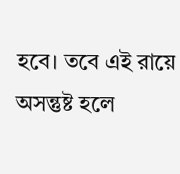হবে। তবে এই রায়ে অসন্তুষ্ট হলে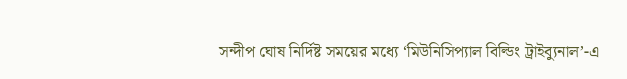সন্দীপ ঘোষ নির্দিষ্ট সময়ের মধ্যে ‘মিউনিসিপ্যাল বিল্ডিং ট্রাইব্যুনাল’-এ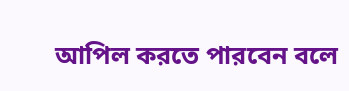আপিল করতে পারবেন বলে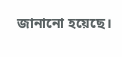জানানো হয়েছে।